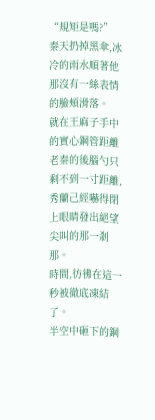“規矩是嗎?”
秦天扔掉黑傘,冰冷的雨水順著他那沒有一絲表情的臉頰滑落。
就在王麻子手中的實心鋼管距離老秦的後腦勺只剩不到一寸距離,秀蘭己經嚇得閉上眼睛發出絕望尖叫的那一剎那。
時間,彷彿在這一秒被徹底凍結了。
半空中砸下的鋼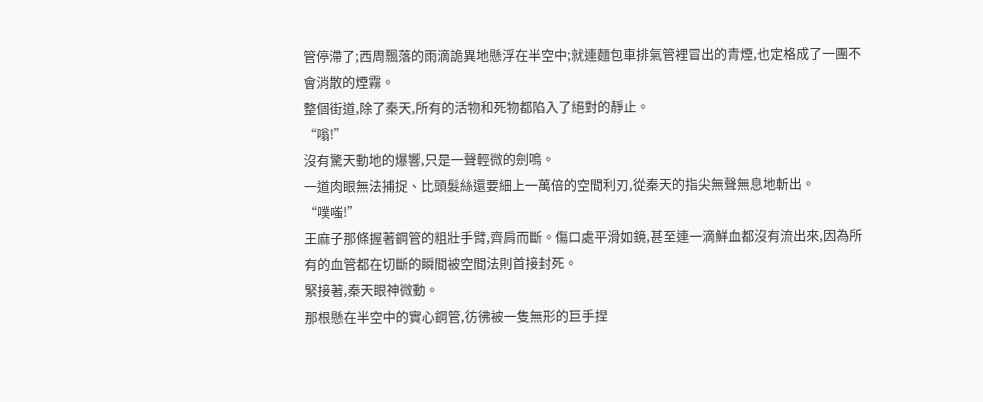管停滯了;西周飄落的雨滴詭異地懸浮在半空中;就連麵包車排氣管裡冒出的青煙,也定格成了一團不會消散的煙霧。
整個街道,除了秦天,所有的活物和死物都陷入了絕對的靜止。
“嗡!”
沒有驚天動地的爆響,只是一聲輕微的劍鳴。
一道肉眼無法捕捉、比頭髮絲還要細上一萬倍的空間利刃,從秦天的指尖無聲無息地斬出。
“噗嗤!”
王麻子那條握著鋼管的粗壯手臂,齊肩而斷。傷口處平滑如鏡,甚至連一滴鮮血都沒有流出來,因為所有的血管都在切斷的瞬間被空間法則首接封死。
緊接著,秦天眼神微動。
那根懸在半空中的實心鋼管,彷彿被一隻無形的巨手捏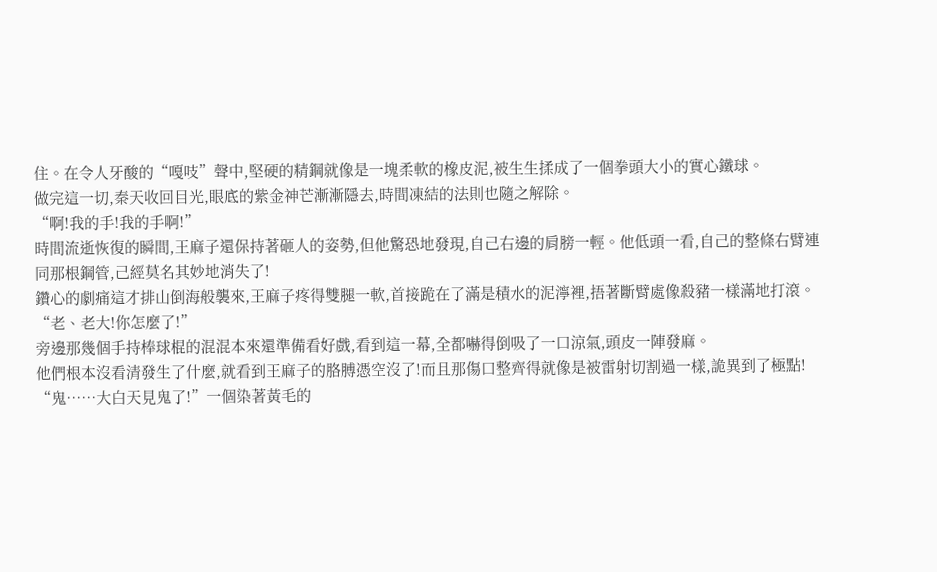住。在令人牙酸的“嘎吱”聲中,堅硬的精鋼就像是一塊柔軟的橡皮泥,被生生揉成了一個拳頭大小的實心鐵球。
做完這一切,秦天收回目光,眼底的紫金神芒漸漸隱去,時間凍結的法則也隨之解除。
“啊!我的手!我的手啊!”
時間流逝恢復的瞬間,王麻子還保持著砸人的姿勢,但他驚恐地發現,自己右邊的肩膀一輕。他低頭一看,自己的整條右臂連同那根鋼管,己經莫名其妙地消失了!
鑽心的劇痛這才排山倒海般襲來,王麻子疼得雙腿一軟,首接跪在了滿是積水的泥濘裡,捂著斷臂處像殺豬一樣滿地打滾。
“老、老大!你怎麼了!”
旁邊那幾個手持棒球棍的混混本來還準備看好戲,看到這一幕,全都嚇得倒吸了一口涼氣,頭皮一陣發麻。
他們根本沒看清發生了什麼,就看到王麻子的胳膊憑空沒了!而且那傷口整齊得就像是被雷射切割過一樣,詭異到了極點!
“鬼……大白天見鬼了!”一個染著黃毛的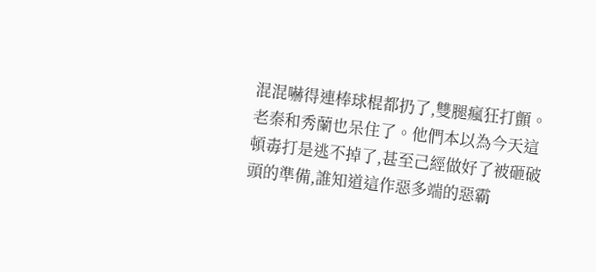混混嚇得連棒球棍都扔了,雙腿瘋狂打顫。
老秦和秀蘭也呆住了。他們本以為今天這頓毒打是逃不掉了,甚至己經做好了被砸破頭的準備,誰知道這作惡多端的惡霸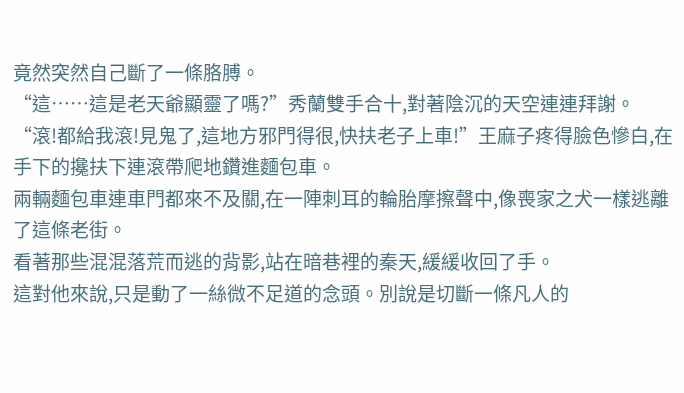竟然突然自己斷了一條胳膊。
“這……這是老天爺顯靈了嗎?”秀蘭雙手合十,對著陰沉的天空連連拜謝。
“滾!都給我滾!見鬼了,這地方邪門得很,快扶老子上車!”王麻子疼得臉色慘白,在手下的攙扶下連滾帶爬地鑽進麵包車。
兩輛麵包車連車門都來不及關,在一陣刺耳的輪胎摩擦聲中,像喪家之犬一樣逃離了這條老街。
看著那些混混落荒而逃的背影,站在暗巷裡的秦天,緩緩收回了手。
這對他來說,只是動了一絲微不足道的念頭。別說是切斷一條凡人的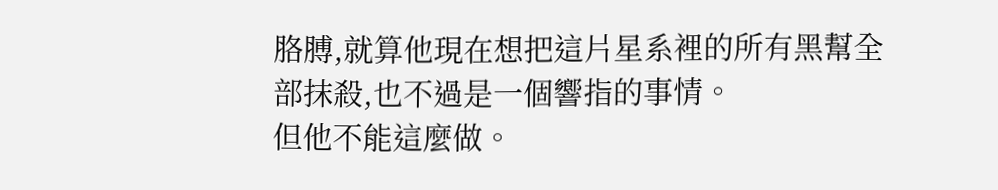胳膊,就算他現在想把這片星系裡的所有黑幫全部抹殺,也不過是一個響指的事情。
但他不能這麼做。